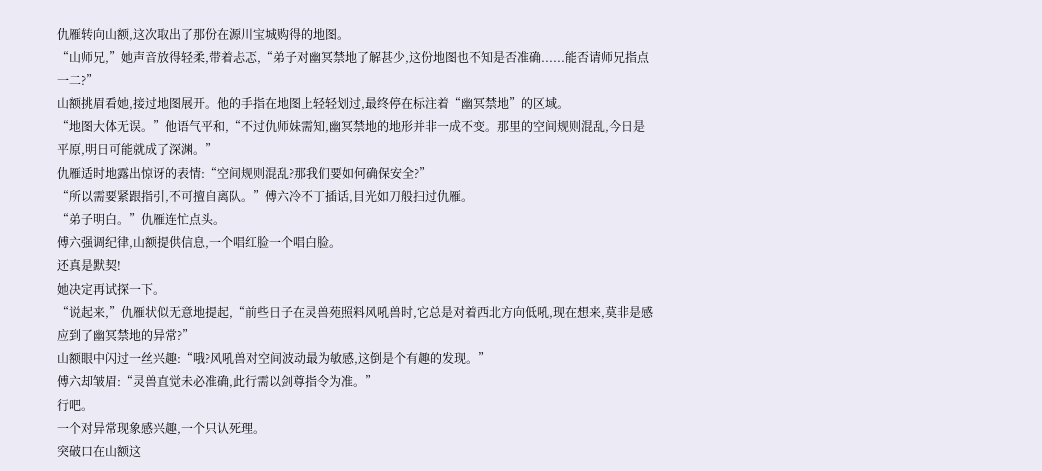仇雁转向山额,这次取出了那份在源川宝城购得的地图。
“山师兄,”她声音放得轻柔,带着忐忑,“弟子对幽冥禁地了解甚少,这份地图也不知是否准确......能否请师兄指点一二?”
山额挑眉看她,接过地图展开。他的手指在地图上轻轻划过,最终停在标注着“幽冥禁地”的区域。
“地图大体无误。”他语气平和,“不过仇师妹需知,幽冥禁地的地形并非一成不变。那里的空间规则混乱,今日是平原,明日可能就成了深渊。”
仇雁适时地露出惊讶的表情:“空间规则混乱?那我们要如何确保安全?”
“所以需要紧跟指引,不可擅自离队。”傅六冷不丁插话,目光如刀般扫过仇雁。
“弟子明白。”仇雁连忙点头。
傅六强调纪律,山额提供信息,一个唱红脸一个唱白脸。
还真是默契!
她决定再试探一下。
“说起来,”仇雁状似无意地提起,“前些日子在灵兽苑照料风吼兽时,它总是对着西北方向低吼,现在想来,莫非是感应到了幽冥禁地的异常?”
山额眼中闪过一丝兴趣:“哦?风吼兽对空间波动最为敏感,这倒是个有趣的发现。”
傅六却皱眉:“灵兽直觉未必准确,此行需以剑尊指令为准。”
行吧。
一个对异常现象感兴趣,一个只认死理。
突破口在山额这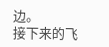边。
接下来的飞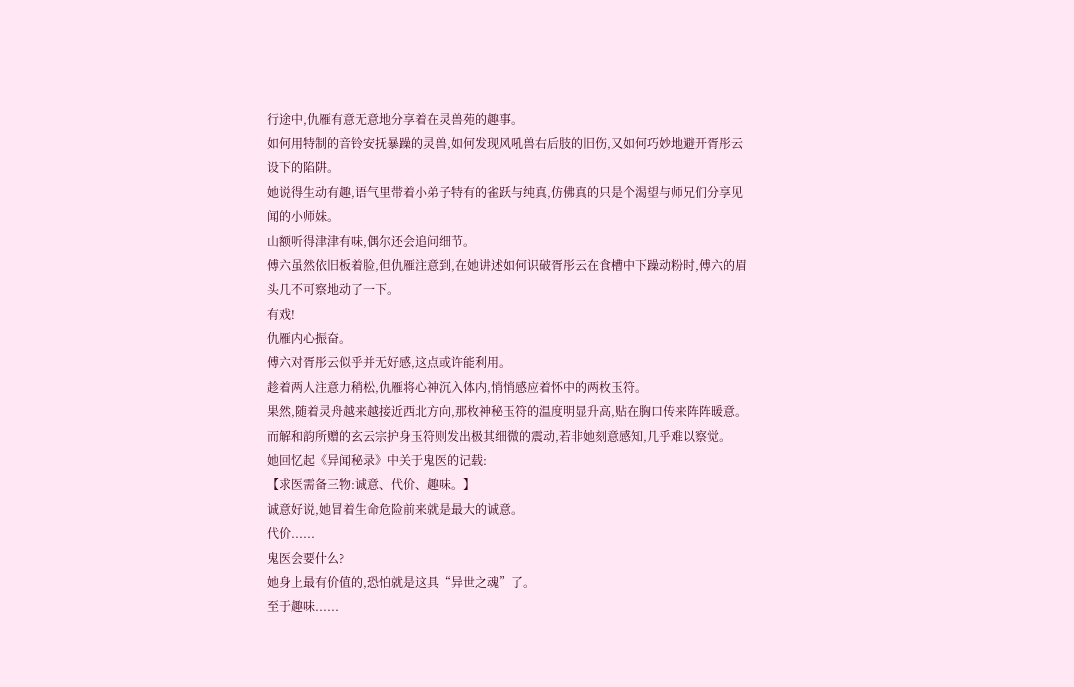行途中,仇雁有意无意地分享着在灵兽苑的趣事。
如何用特制的音铃安抚暴躁的灵兽,如何发现风吼兽右后肢的旧伤,又如何巧妙地避开胥彤云设下的陷阱。
她说得生动有趣,语气里带着小弟子特有的雀跃与纯真,仿佛真的只是个渴望与师兄们分享见闻的小师妹。
山额听得津津有味,偶尔还会追问细节。
傅六虽然依旧板着脸,但仇雁注意到,在她讲述如何识破胥彤云在食槽中下躁动粉时,傅六的眉头几不可察地动了一下。
有戏!
仇雁内心振奋。
傅六对胥彤云似乎并无好感,这点或许能利用。
趁着两人注意力稍松,仇雁将心神沉入体内,悄悄感应着怀中的两枚玉符。
果然,随着灵舟越来越接近西北方向,那枚神秘玉符的温度明显升高,贴在胸口传来阵阵暖意。
而解和韵所赠的玄云宗护身玉符则发出极其细微的震动,若非她刻意感知,几乎难以察觉。
她回忆起《异闻秘录》中关于鬼医的记载:
【求医需备三物:诚意、代价、趣味。】
诚意好说,她冒着生命危险前来就是最大的诚意。
代价......
鬼医会要什么?
她身上最有价值的,恐怕就是这具“异世之魂”了。
至于趣味......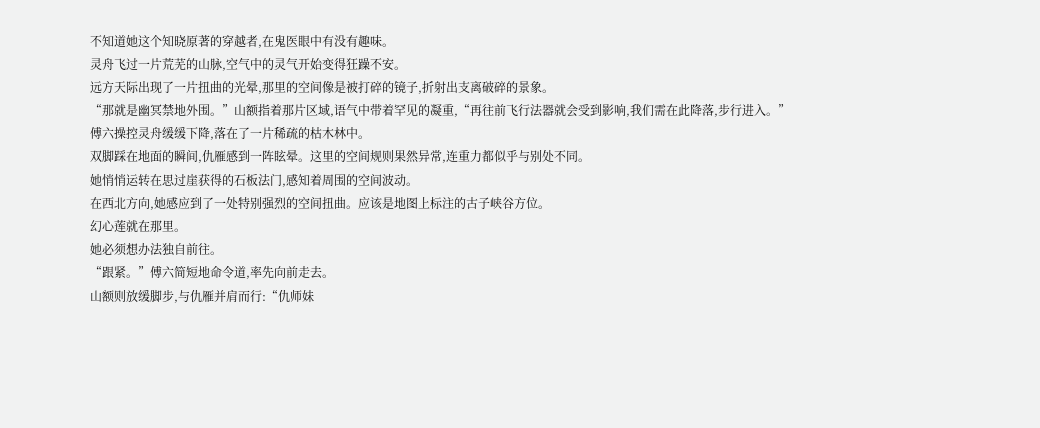不知道她这个知晓原著的穿越者,在鬼医眼中有没有趣味。
灵舟飞过一片荒芜的山脉,空气中的灵气开始变得狂躁不安。
远方天际出现了一片扭曲的光晕,那里的空间像是被打碎的镜子,折射出支离破碎的景象。
“那就是幽冥禁地外围。”山额指着那片区域,语气中带着罕见的凝重,“再往前飞行法器就会受到影响,我们需在此降落,步行进入。”
傅六操控灵舟缓缓下降,落在了一片稀疏的枯木林中。
双脚踩在地面的瞬间,仇雁感到一阵眩晕。这里的空间规则果然异常,连重力都似乎与别处不同。
她悄悄运转在思过崖获得的石板法门,感知着周围的空间波动。
在西北方向,她感应到了一处特别强烈的空间扭曲。应该是地图上标注的古子峡谷方位。
幻心莲就在那里。
她必须想办法独自前往。
“跟紧。”傅六简短地命令道,率先向前走去。
山额则放缓脚步,与仇雁并肩而行:“仇师妹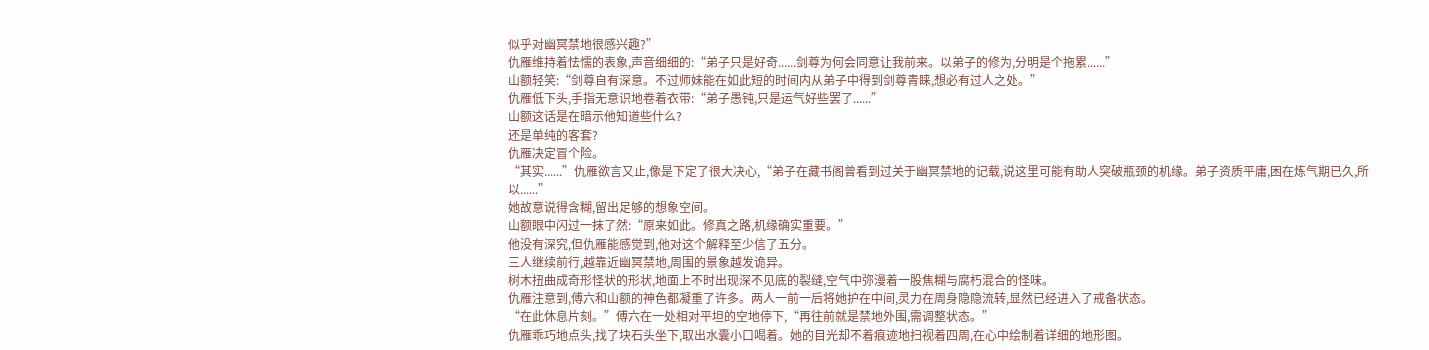似乎对幽冥禁地很感兴趣?”
仇雁维持着怯懦的表象,声音细细的:“弟子只是好奇......剑尊为何会同意让我前来。以弟子的修为,分明是个拖累......”
山额轻笑:“剑尊自有深意。不过师妹能在如此短的时间内从弟子中得到剑尊青睐,想必有过人之处。”
仇雁低下头,手指无意识地卷着衣带:“弟子愚钝,只是运气好些罢了......”
山额这话是在暗示他知道些什么?
还是单纯的客套?
仇雁决定冒个险。
“其实......”仇雁欲言又止,像是下定了很大决心,“弟子在藏书阁曾看到过关于幽冥禁地的记载,说这里可能有助人突破瓶颈的机缘。弟子资质平庸,困在炼气期已久,所以......”
她故意说得含糊,留出足够的想象空间。
山额眼中闪过一抹了然:“原来如此。修真之路,机缘确实重要。”
他没有深究,但仇雁能感觉到,他对这个解释至少信了五分。
三人继续前行,越靠近幽冥禁地,周围的景象越发诡异。
树木扭曲成奇形怪状的形状,地面上不时出现深不见底的裂缝,空气中弥漫着一股焦糊与腐朽混合的怪味。
仇雁注意到,傅六和山额的神色都凝重了许多。两人一前一后将她护在中间,灵力在周身隐隐流转,显然已经进入了戒备状态。
“在此休息片刻。”傅六在一处相对平坦的空地停下,“再往前就是禁地外围,需调整状态。”
仇雁乖巧地点头,找了块石头坐下,取出水囊小口喝着。她的目光却不着痕迹地扫视着四周,在心中绘制着详细的地形图。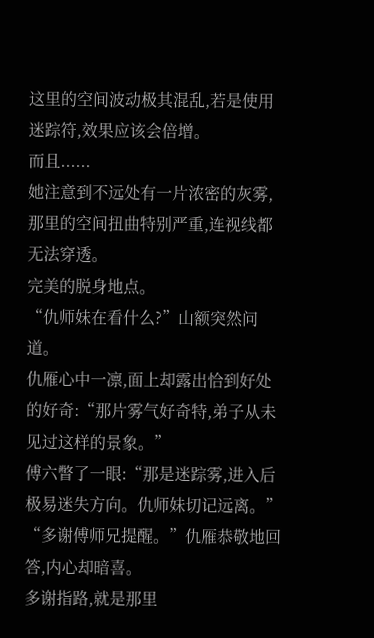这里的空间波动极其混乱,若是使用迷踪符,效果应该会倍增。
而且......
她注意到不远处有一片浓密的灰雾,那里的空间扭曲特别严重,连视线都无法穿透。
完美的脱身地点。
“仇师妹在看什么?”山额突然问道。
仇雁心中一凛,面上却露出恰到好处的好奇:“那片雾气好奇特,弟子从未见过这样的景象。”
傅六瞥了一眼:“那是迷踪雾,进入后极易迷失方向。仇师妹切记远离。”
“多谢傅师兄提醒。”仇雁恭敬地回答,内心却暗喜。
多谢指路,就是那里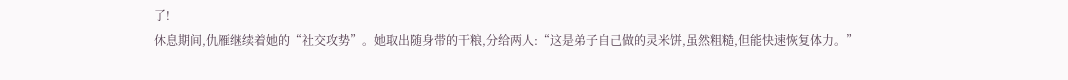了!
休息期间,仇雁继续着她的“社交攻势”。她取出随身带的干粮,分给两人:“这是弟子自己做的灵米饼,虽然粗糙,但能快速恢复体力。”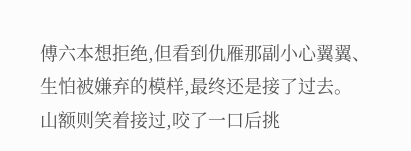傅六本想拒绝,但看到仇雁那副小心翼翼、生怕被嫌弃的模样,最终还是接了过去。
山额则笑着接过,咬了一口后挑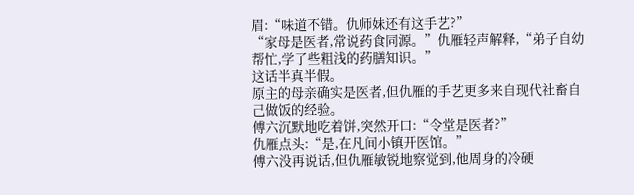眉:“味道不错。仇师妹还有这手艺?”
“家母是医者,常说药食同源。”仇雁轻声解释,“弟子自幼帮忙,学了些粗浅的药膳知识。”
这话半真半假。
原主的母亲确实是医者,但仇雁的手艺更多来自现代社畜自己做饭的经验。
傅六沉默地吃着饼,突然开口:“令堂是医者?”
仇雁点头:“是,在凡间小镇开医馆。”
傅六没再说话,但仇雁敏锐地察觉到,他周身的冷硬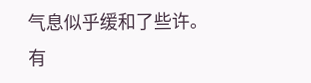气息似乎缓和了些许。
有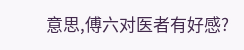意思,傅六对医者有好感?